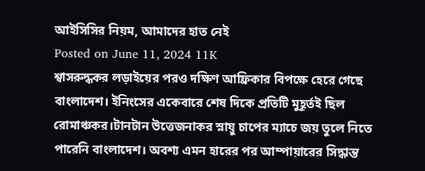আইসিসির নিয়ম, আমাদের হাত নেই
Posted on June 11, 2024 11K
শ্বাসরুদ্ধকর লড়াইয়ের পরও দক্ষিণ আফ্রিকার বিপক্ষে হেরে গেছে বাংলাদেশ। ইনিংসের একেবারে শেষ দিকে প্রতিটি মুহূর্তই ছিল রোমাঞ্চকর।টানটান উত্তেজনাকর স্নায়ু চাপের ম্যাচে জয় তুলে নিতে পারেনি বাংলাদেশ। অবশ্য এমন হারের পর আম্পায়ারের সিদ্ধান্ত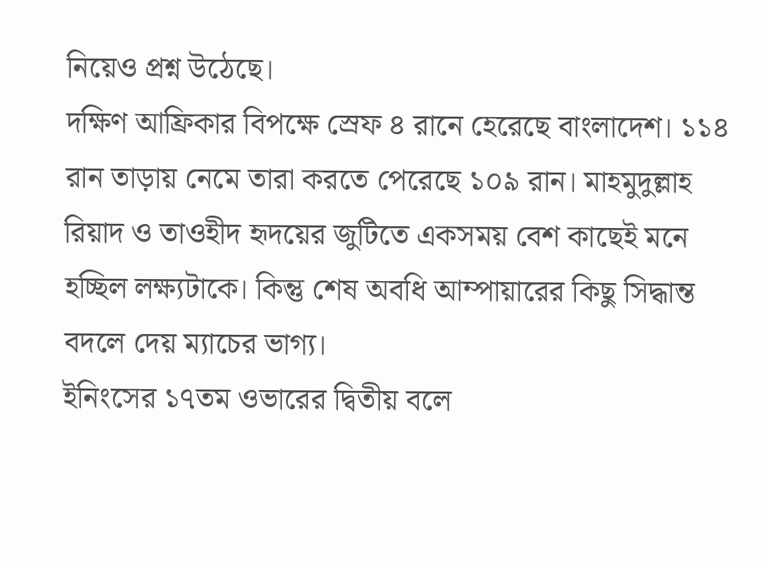নিয়েও প্রশ্ন উঠেছে।
দক্ষিণ আফ্রিকার বিপক্ষে স্রেফ ৪ রানে হেরেছে বাংলাদেশ। ১১৪ রান তাড়ায় নেমে তারা করতে পেরেছে ১০৯ রান। মাহমুদুল্লাহ রিয়াদ ও তাওহীদ হৃদয়ের জুটিতে একসময় বেশ কাছেই মনে হচ্ছিল লক্ষ্যটাকে। কিন্তু শেষ অবধি আম্পায়ারের কিছু সিদ্ধান্ত বদলে দেয় ম্যাচের ভাগ্য।
ইনিংসের ১৭তম ওভারের দ্বিতীয় বলে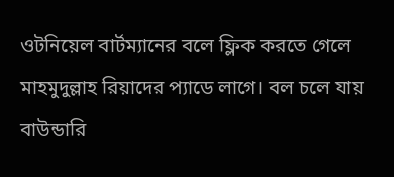ওটনিয়েল বার্টম্যানের বলে ফ্লিক করতে গেলে মাহমুদুল্লাহ রিয়াদের প্যাডে লাগে। বল চলে যায় বাউন্ডারি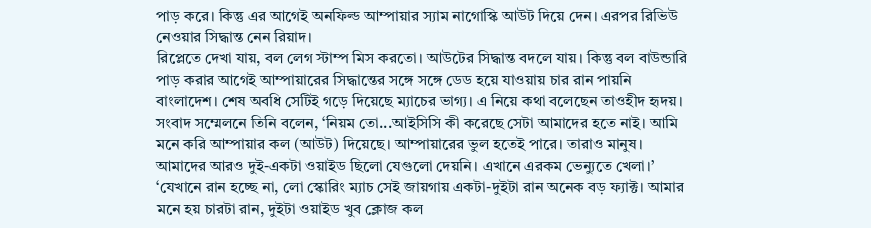পাড় করে। কিন্তু এর আগেই অনফিল্ড আম্পায়ার স্যাম নাগোস্কি আউট দিয়ে দেন। এরপর রিভিউ নেওয়ার সিদ্ধান্ত নেন রিয়াদ।
রিপ্লেতে দেখা যায়, বল লেগ স্টাম্প মিস করতো। আউটের সিদ্ধান্ত বদলে যায়। কিন্তু বল বাউন্ডারি পাড় করার আগেই আম্পায়ারের সিদ্ধান্তের সঙ্গে সঙ্গে ডেড হয়ে যাওয়ায় চার রান পায়নি বাংলাদেশ। শেষ অবধি সেটিই গড়ে দিয়েছে ম্যাচের ভাগ্য। এ নিয়ে কথা বলেছেন তাওহীদ হৃদয়।
সংবাদ সম্মেলনে তিনি বলেন, ‘নিয়ম তো...আইসিসি কী করেছে সেটা আমাদের হতে নাই। আমি মনে করি আম্পায়ার কল (আউট) দিয়েছে। আম্পায়ারের ভুল হতেই পারে। তারাও মানুষ। আমাদের আরও দুই-একটা ওয়াইড ছিলো যেগুলো দেয়নি। এখানে এরকম ভেন্যুতে খেলা।’
‘যেখানে রান হচ্ছে না, লো স্কোরিং ম্যাচ সেই জায়গায় একটা-দুইটা রান অনেক বড় ফ্যাক্ট। আমার মনে হয় চারটা রান, দুইটা ওয়াইড খুব ক্লোজ কল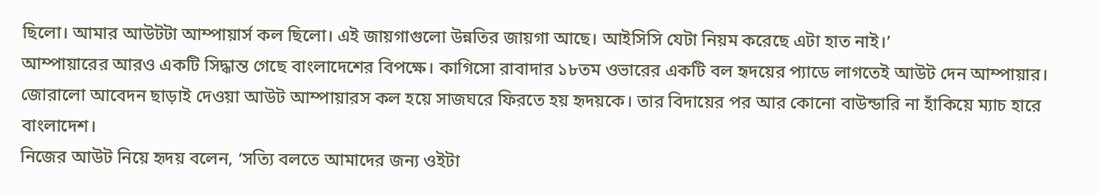ছিলো। আমার আউটটা আম্পায়ার্স কল ছিলো। এই জায়গাগুলো উন্নতির জায়গা আছে। আইসিসি যেটা নিয়ম করেছে এটা হাত নাই।’
আম্পায়ারের আরও একটি সিদ্ধান্ত গেছে বাংলাদেশের বিপক্ষে। কাগিসো রাবাদার ১৮তম ওভারের একটি বল হৃদয়ের প্যাডে লাগতেই আউট দেন আম্পায়ার। জোরালো আবেদন ছাড়াই দেওয়া আউট আম্পায়ারস কল হয়ে সাজঘরে ফিরতে হয় হৃদয়কে। তার বিদায়ের পর আর কোনো বাউন্ডারি না হাঁকিয়ে ম্যাচ হারে বাংলাদেশ।
নিজের আউট নিয়ে হৃদয় বলেন, ‘সত্যি বলতে আমাদের জন্য ওইটা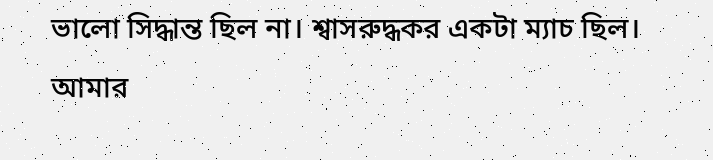ভালো সিদ্ধান্ত ছিল না। শ্বাসরুদ্ধকর একটা ম্যাচ ছিল। আমার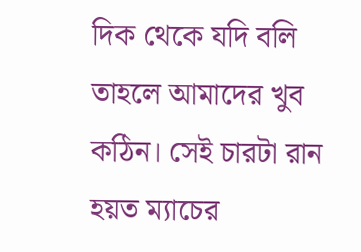দিক থেকে যদি বলি তাহলে আমাদের খুব কঠিন। সেই চারটা রান হয়ত ম্যাচের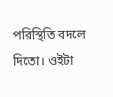পরিস্থিতি বদলে দিতো। ওইটা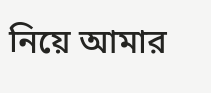নিয়ে আমার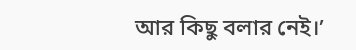আর কিছু বলার নেই।’